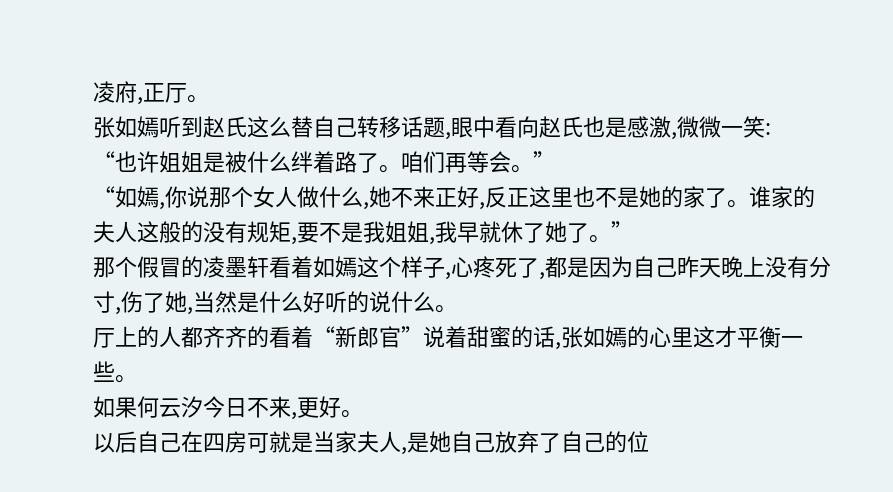凌府,正厅。
张如嫣听到赵氏这么替自己转移话题,眼中看向赵氏也是感激,微微一笑:
“也许姐姐是被什么绊着路了。咱们再等会。”
“如嫣,你说那个女人做什么,她不来正好,反正这里也不是她的家了。谁家的夫人这般的没有规矩,要不是我姐姐,我早就休了她了。”
那个假冒的凌墨轩看着如嫣这个样子,心疼死了,都是因为自己昨天晚上没有分寸,伤了她,当然是什么好听的说什么。
厅上的人都齐齐的看着“新郎官”说着甜蜜的话,张如嫣的心里这才平衡一些。
如果何云汐今日不来,更好。
以后自己在四房可就是当家夫人,是她自己放弃了自己的位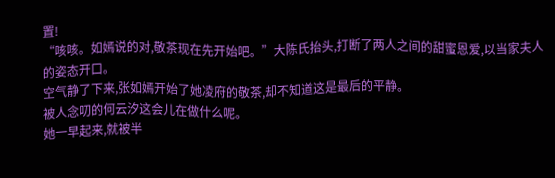置!
“咳咳。如嫣说的对,敬茶现在先开始吧。”大陈氏抬头,打断了两人之间的甜蜜恩爱,以当家夫人的姿态开口。
空气静了下来,张如嫣开始了她凌府的敬茶,却不知道这是最后的平静。
被人念叨的何云汐这会儿在做什么呢。
她一早起来,就被半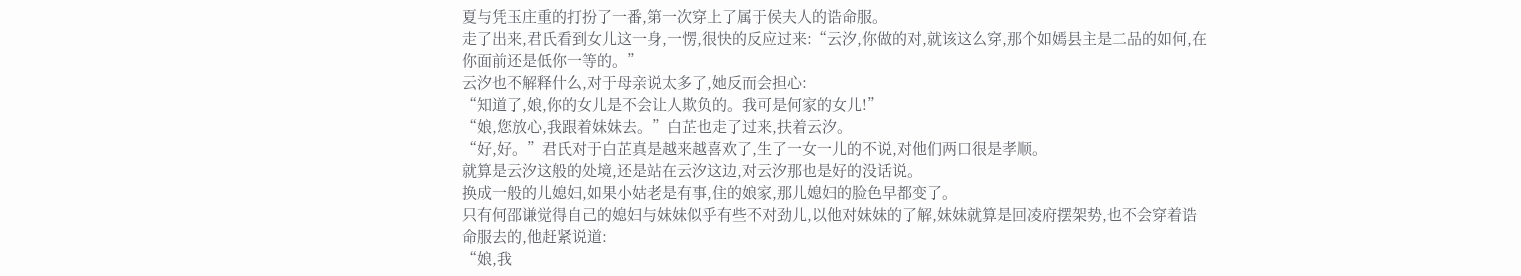夏与凭玉庄重的打扮了一番,第一次穿上了属于侯夫人的诰命服。
走了出来,君氏看到女儿这一身,一愣,很快的反应过来:“云汐,你做的对,就该这么穿,那个如嫣县主是二品的如何,在你面前还是低你一等的。”
云汐也不解释什么,对于母亲说太多了,她反而会担心:
“知道了,娘,你的女儿是不会让人欺负的。我可是何家的女儿!”
“娘,您放心,我跟着妹妹去。”白芷也走了过来,扶着云汐。
“好,好。”君氏对于白芷真是越来越喜欢了,生了一女一儿的不说,对他们两口很是孝顺。
就算是云汐这般的处境,还是站在云汐这边,对云汐那也是好的没话说。
换成一般的儿媳妇,如果小姑老是有事,住的娘家,那儿媳妇的脸色早都变了。
只有何邵谦觉得自己的媳妇与妹妹似乎有些不对劲儿,以他对妹妹的了解,妹妹就算是回凌府摆架势,也不会穿着诰命服去的,他赶紧说道:
“娘,我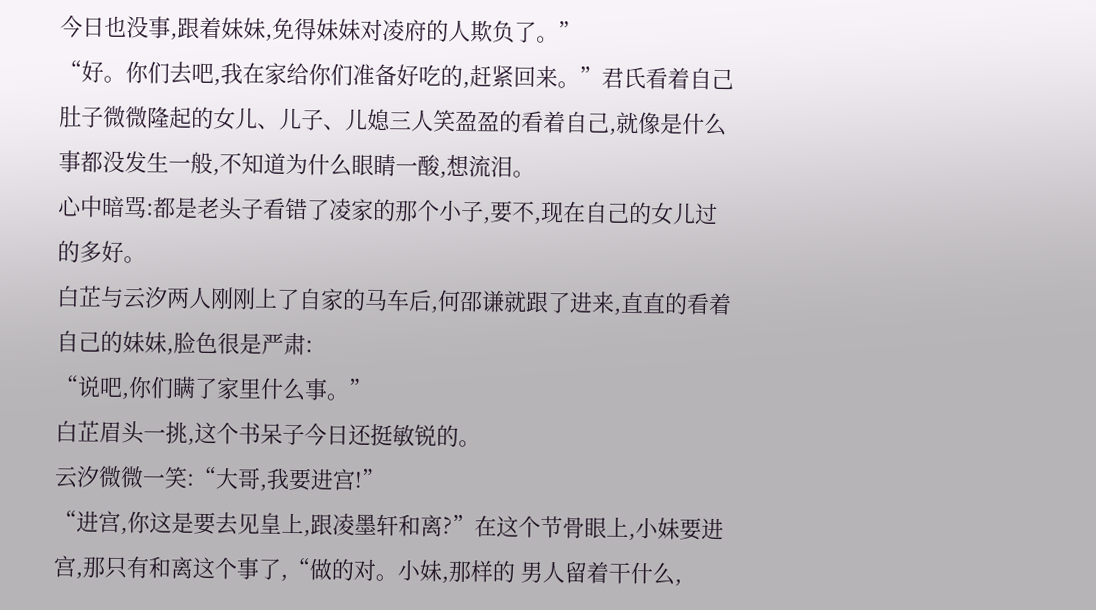今日也没事,跟着妹妹,免得妹妹对凌府的人欺负了。”
“好。你们去吧,我在家给你们准备好吃的,赶紧回来。”君氏看着自己肚子微微隆起的女儿、儿子、儿媳三人笑盈盈的看着自己,就像是什么事都没发生一般,不知道为什么眼睛一酸,想流泪。
心中暗骂:都是老头子看错了凌家的那个小子,要不,现在自己的女儿过的多好。
白芷与云汐两人刚刚上了自家的马车后,何邵谦就跟了进来,直直的看着自己的妹妹,脸色很是严肃:
“说吧,你们瞒了家里什么事。”
白芷眉头一挑,这个书呆子今日还挺敏锐的。
云汐微微一笑:“大哥,我要进宫!”
“进宫,你这是要去见皇上,跟凌墨轩和离?”在这个节骨眼上,小妹要进宫,那只有和离这个事了,“做的对。小妹,那样的 男人留着干什么,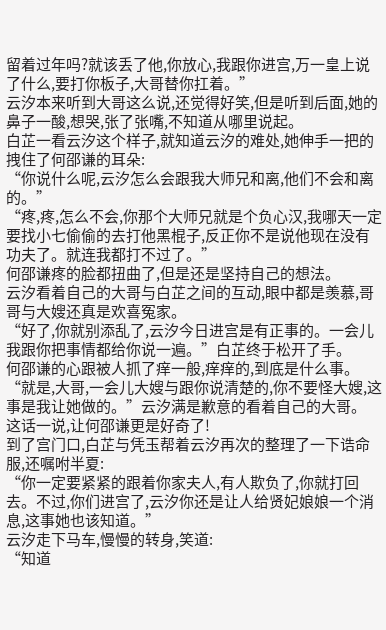留着过年吗?就该丢了他,你放心,我跟你进宫,万一皇上说了什么,要打你板子,大哥替你扛着。”
云汐本来听到大哥这么说,还觉得好笑,但是听到后面,她的鼻子一酸,想哭,张了张嘴,不知道从哪里说起。
白芷一看云汐这个样子,就知道云汐的难处,她伸手一把的拽住了何邵谦的耳朵:
“你说什么呢,云汐怎么会跟我大师兄和离,他们不会和离的。”
“疼,疼,怎么不会,你那个大师兄就是个负心汉,我哪天一定要找小七偷偷的去打他黑棍子,反正你不是说他现在没有功夫了。就连我都打不过了。”
何邵谦疼的脸都扭曲了,但是还是坚持自己的想法。
云汐看着自己的大哥与白芷之间的互动,眼中都是羡慕,哥哥与大嫂还真是欢喜冤家。
“好了,你就别添乱了,云汐今日进宫是有正事的。一会儿我跟你把事情都给你说一遍。”白芷终于松开了手。
何邵谦的心跟被人抓了痒一般,痒痒的,到底是什么事。
“就是,大哥,一会儿大嫂与跟你说清楚的,你不要怪大嫂,这事是我让她做的。”云汐满是歉意的看着自己的大哥。
这话一说,让何邵谦更是好奇了!
到了宫门口,白芷与凭玉帮着云汐再次的整理了一下诰命服,还嘱咐半夏:
“你一定要紧紧的跟着你家夫人,有人欺负了,你就打回去。不过,你们进宫了,云汐你还是让人给贤妃娘娘一个消息,这事她也该知道。”
云汐走下马车,慢慢的转身,笑道:
“知道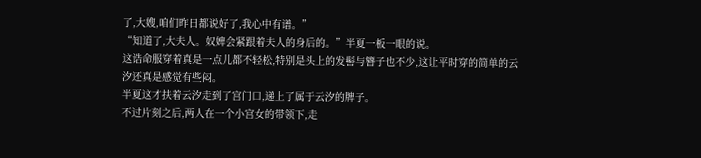了,大嫂,咱们昨日都说好了,我心中有谱。”
“知道了,大夫人。奴婢会紧跟着夫人的身后的。”半夏一板一眼的说。
这诰命服穿着真是一点儿都不轻松,特别是头上的发髻与簪子也不少,这让平时穿的简单的云汐还真是感觉有些闷。
半夏这才扶着云汐走到了宫门口,递上了属于云汐的牌子。
不过片刻之后,两人在一个小宫女的带领下,走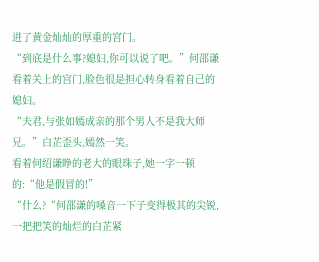进了黄金灿灿的厚重的宮门。
“到底是什么事?媳妇,你可以说了吧。”何邵谦看着关上的宫门,脸色很是担心转身看着自己的媳妇。
“夫君,与张如嫣成亲的那个男人不是我大师兄。”白芷歪头,嫣然一笑。
看着何绍谦睁的老大的眼珠子,她一字一顿的:“他是假冒的!”
“什么?“何邵谦的嗓音一下子变得极其的尖锐,一把把笑的灿烂的白芷紧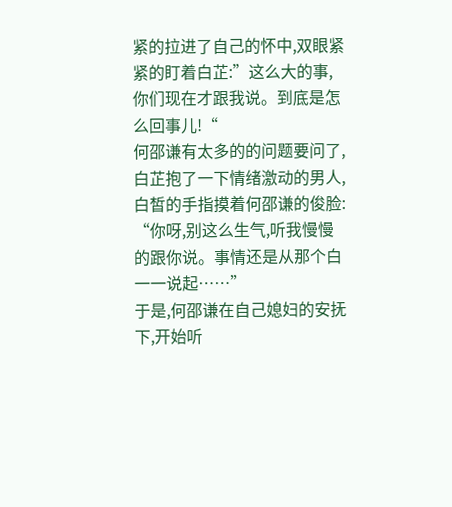紧的拉进了自己的怀中,双眼紧紧的盯着白芷:”这么大的事,你们现在才跟我说。到底是怎么回事儿!“
何邵谦有太多的的问题要问了,白芷抱了一下情绪激动的男人,白皙的手指摸着何邵谦的俊脸:
“你呀,别这么生气,听我慢慢的跟你说。事情还是从那个白一一说起……”
于是,何邵谦在自己媳妇的安抚下,开始听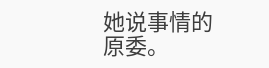她说事情的原委。